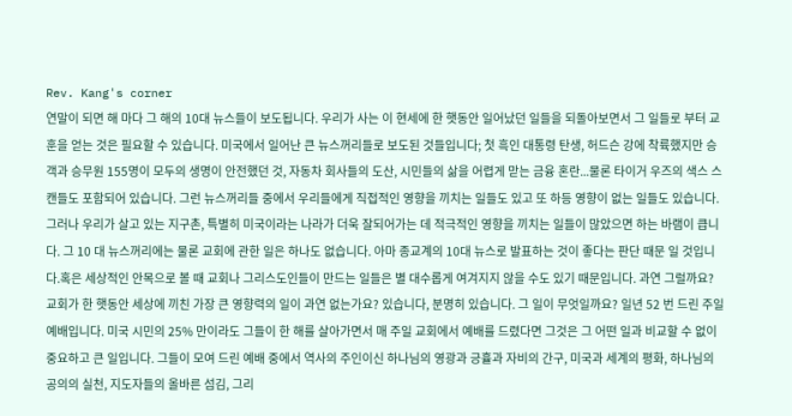Rev. Kang's corner
연말이 되면 해 마다 그 해의 10대 뉴스들이 보도됩니다. 우리가 사는 이 현세에 한 햇동안 일어났던 일들을 되돌아보면서 그 일들로 부터 교훈을 얻는 것은 필요할 수 있습니다. 미국에서 일어난 큰 뉴스꺼리들로 보도된 것들입니다; 첫 흑인 대통령 탄생, 허드슨 강에 착륙했지만 승객과 승무원 155명이 모두의 생명이 안전했던 것, 자동차 회사들의 도산, 시민들의 삶을 어렵게 맏는 금융 혼란...물론 타이거 우즈의 색스 스캔들도 포함되어 있습니다. 그런 뉴스꺼리들 중에서 우리들에게 직접적인 영향을 끼치는 일들도 있고 또 하등 영향이 없는 일들도 있습니다. 그러나 우리가 살고 있는 지구촌, 특별히 미국이라는 나라가 더욱 잘되어가는 데 적극적인 영향을 끼치는 일들이 많았으면 하는 바램이 큽니다. 그 10 대 뉴스꺼리에는 물론 교회에 관한 일은 하나도 없습니다. 아마 종교계의 10대 뉴스로 발표하는 것이 좋다는 판단 때문 일 것입니다.혹은 세상적인 안목으로 볼 때 교회나 그리스도인들이 만드는 일들은 별 대수롭게 여겨지지 않을 수도 있기 때문입니다. 과연 그럴까요? 교회가 한 햇동안 세상에 끼친 가장 큰 영향력의 일이 과연 없는가요? 있습니다, 분명히 있습니다. 그 일이 무엇일까요? 일년 52 번 드린 주일 예배입니다. 미국 시민의 25% 만이라도 그들이 한 해를 살아가면서 매 주일 교회에서 예배를 드렸다면 그것은 그 어떤 일과 비교할 수 없이 중요하고 큰 일입니다. 그들이 모여 드린 예배 중에서 역사의 주인이신 하나님의 영광과 긍휼과 자비의 간구, 미국과 세계의 평화, 하나님의 공의의 실천, 지도자들의 올바른 섬김, 그리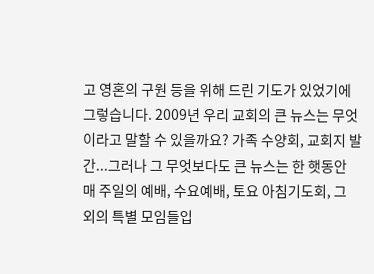고 영혼의 구원 등을 위해 드린 기도가 있었기에 그렇습니다. 2009년 우리 교회의 큰 뉴스는 무엇이라고 말할 수 있을까요? 가족 수양회, 교회지 발간...그러나 그 무엇보다도 큰 뉴스는 한 햇동안 매 주일의 예배, 수요예배, 토요 아침기도회, 그 외의 특별 모임들입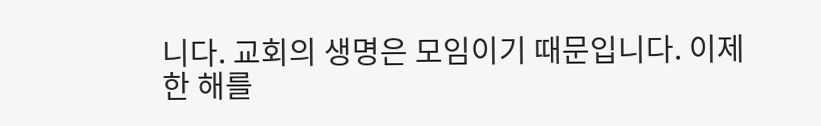니다. 교회의 생명은 모임이기 때문입니다. 이제 한 해를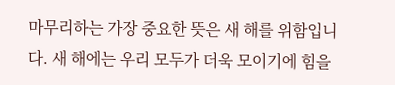마무리하는 가장 중요한 뜻은 새 해를 위함입니다. 새 해에는 우리 모두가 더욱 모이기에 힘을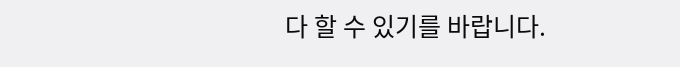다 할 수 있기를 바랍니다.